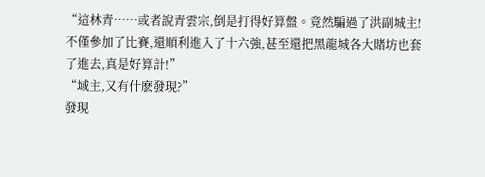“這林青……或者說青雲宗,倒是打得好算盤。竟然騙過了洪副城主!不僅參加了比賽,還順利進入了十六強,甚至還把黑龍城各大賭坊也套了進去,真是好算計!”
“域主,又有什麽發現?”
發現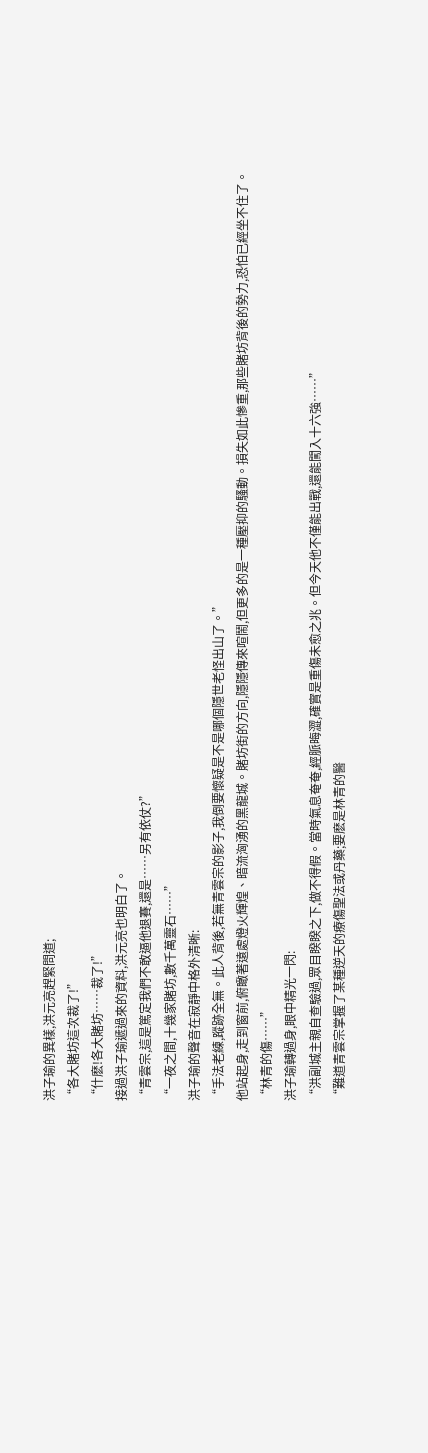洪子瑜的異樣,洪元亮趕緊問道;
“各大賭坊這次裁了!”
“什麽!各大賭坊……裁了!”
接過洪子瑜遞過來的資料,洪元亮也明白了。
“青雲宗,這是篤定我們不敢逼他退賽,還是……另有依仗?”
“一夜之間,十幾家賭坊,數千萬靈石……”
洪子瑜的聲音在寂靜中格外清晰:
“手法老練,蹤跡全無。此人背後,若無青雲宗的影子,我倒要懷疑是不是哪個隱世老怪出山了。”
他站起身,走到窗前,俯瞰著遠處燈火輝煌、暗流洶湧的黑龍城。賭坊街的方向,隱隱傳來喧鬧,但更多的是一種壓抑的騷動。損失如此慘重,那些賭坊背後的勢力,恐怕已經坐不住了。
“林青的傷……”
洪子瑜轉過身,眼中精光一閃:
“洪副城主親自查驗過,眾目睽睽之下,做不得假。當時氣息奄奄,經脈晦澀,確實是重傷未愈之兆。但今天他不僅能出戰,還能闖入十六強……”
“難道青雲宗掌握了某種逆天的療傷聖法或丹藥;要麽是林青的醫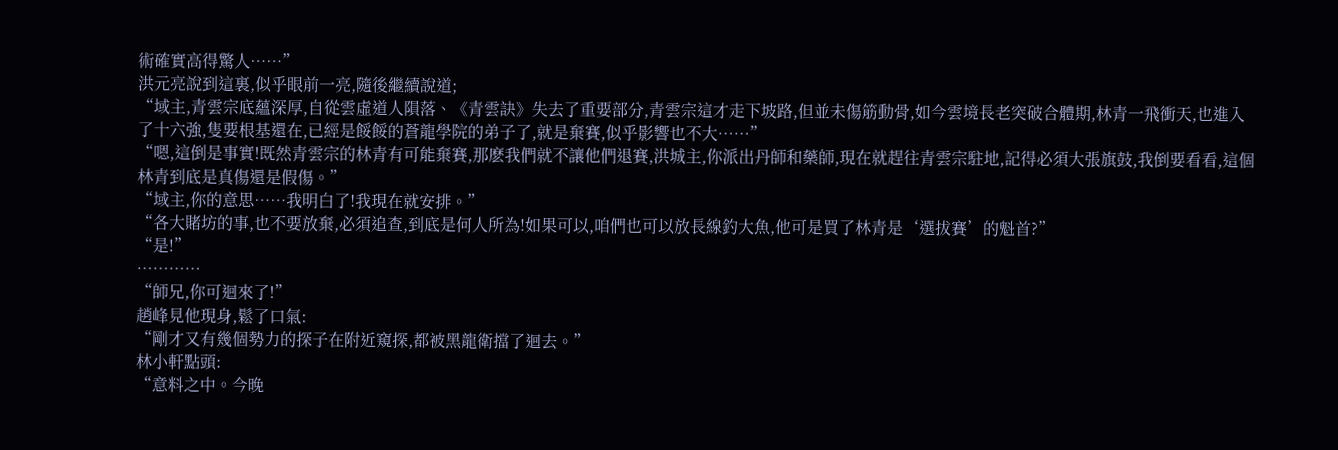術確實高得驚人……”
洪元亮說到這裏,似乎眼前一亮,隨後繼續說道;
“域主,青雲宗底蘊深厚,自從雲虛道人隕落、《青雲訣》失去了重要部分,青雲宗這才走下坡路,但並未傷筋動骨,如今雲境長老突破合體期,林青一飛衝天,也進入了十六強,隻要根基還在,已經是餒餒的蒼龍學院的弟子了,就是棄賽,似乎影響也不大……”
“嗯,這倒是事實!既然青雲宗的林青有可能棄賽,那麽我們就不讓他們退賽,洪城主,你派出丹師和藥師,現在就趕往青雲宗駐地,記得必須大張旗鼓,我倒要看看,這個林青到底是真傷還是假傷。”
“域主,你的意思……我明白了!我現在就安排。”
“各大賭坊的事,也不要放棄,必須追查,到底是何人所為!如果可以,咱們也可以放長線釣大魚,他可是買了林青是‘選拔賽’的魁首?”
“是!”
…………
“師兄,你可迴來了!”
趙峰見他現身,鬆了口氣:
“剛才又有幾個勢力的探子在附近窺探,都被黑龍衛擋了迴去。”
林小軒點頭:
“意料之中。今晚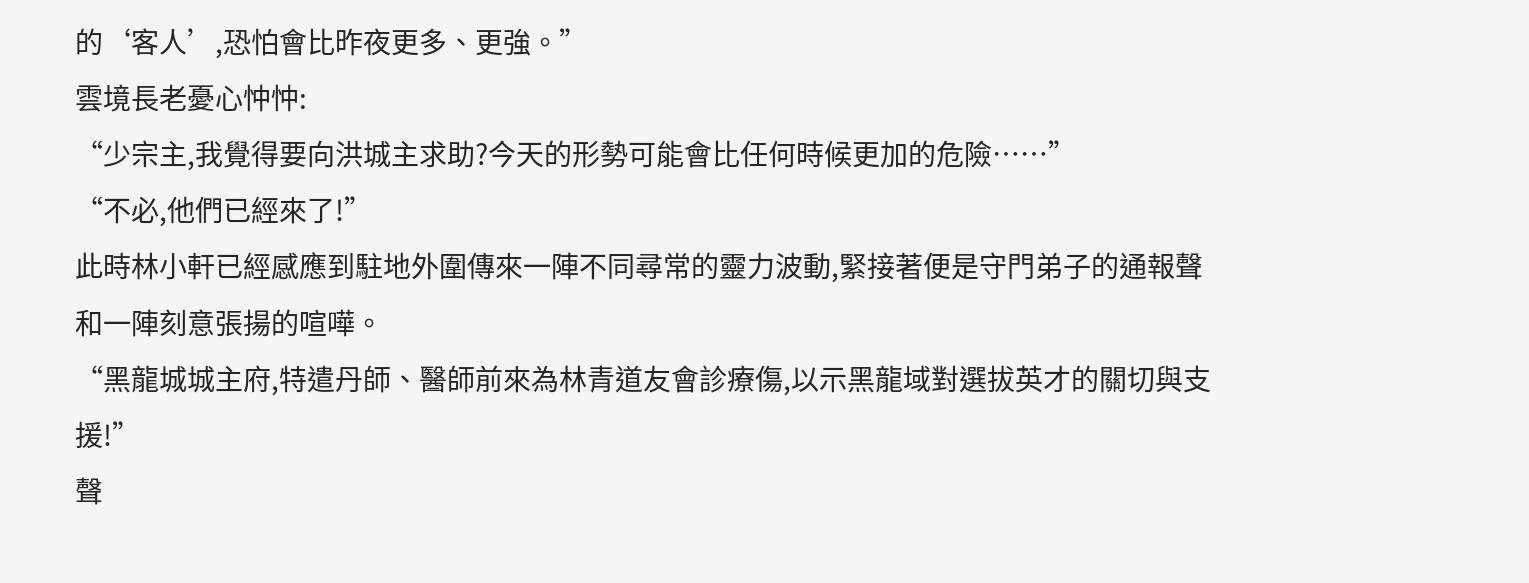的‘客人’,恐怕會比昨夜更多、更強。”
雲境長老憂心忡忡:
“少宗主,我覺得要向洪城主求助?今天的形勢可能會比任何時候更加的危險……”
“不必,他們已經來了!”
此時林小軒已經感應到駐地外圍傳來一陣不同尋常的靈力波動,緊接著便是守門弟子的通報聲和一陣刻意張揚的喧嘩。
“黑龍城城主府,特遣丹師、醫師前來為林青道友會診療傷,以示黑龍域對選拔英才的關切與支援!”
聲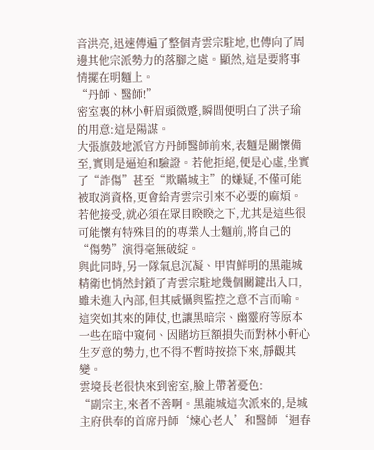音洪亮,迅速傳遍了整個青雲宗駐地,也傳向了周邊其他宗派勢力的落腳之處。顯然,這是要將事情擺在明麵上。
“丹師、醫師!”
密室裏的林小軒眉頭微蹙,瞬間便明白了洪子瑜的用意:這是陽謀。
大張旗鼓地派官方丹師醫師前來,表麵是關懷備至,實則是逼迫和驗證。若他拒絕,便是心虛,坐實了“詐傷”甚至“欺瞞城主”的嫌疑,不僅可能被取消資格,更會給青雲宗引來不必要的麻煩。若他接受,就必須在眾目睽睽之下,尤其是這些很可能懷有特殊目的的專業人士麵前,將自己的“傷勢”演得毫無破綻。
與此同時,另一隊氣息沉凝、甲冑鮮明的黑龍城精衛也悄然封鎖了青雲宗駐地幾個關鍵出入口,雖未進入內部,但其威懾與監控之意不言而喻。
這突如其來的陣仗,也讓黑暗宗、幽靈府等原本一些在暗中窺伺、因賭坊巨額損失而對林小軒心生歹意的勢力,也不得不暫時按捺下來,靜觀其變。
雲境長老很快來到密室,臉上帶著憂色:
“副宗主,來者不善啊。黑龍城這次派來的,是城主府供奉的首席丹師‘煉心老人’和醫師‘迴春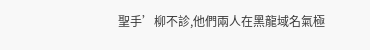聖手’柳不診,他們兩人在黑龍域名氣極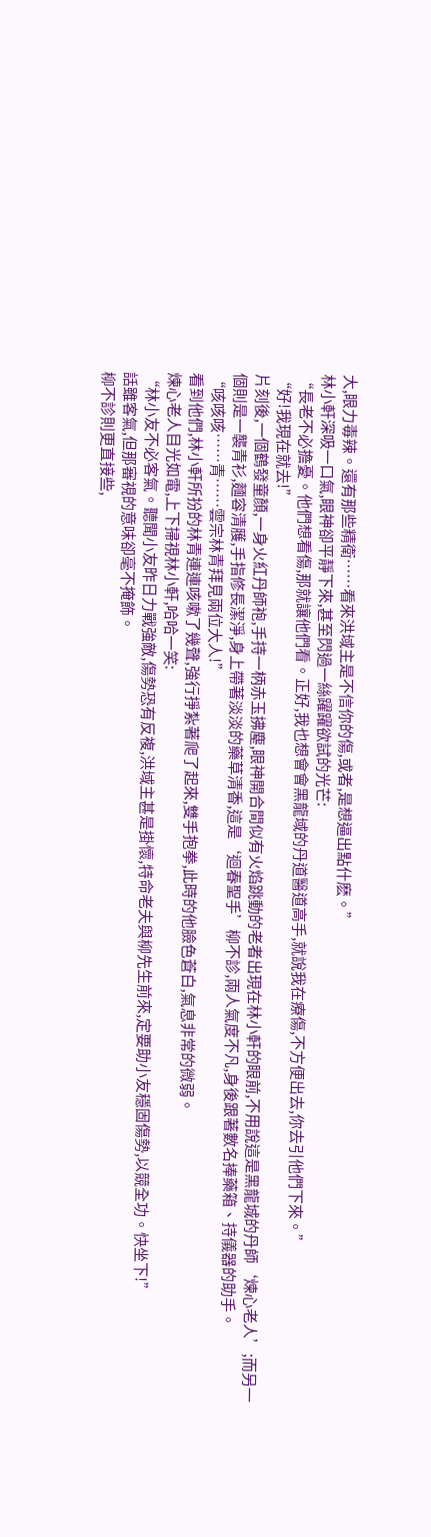大,眼力毒辣。還有那些精衛……看來洪域主是不信你的傷,或者,是想逼出點什麽。”
林小軒深吸一口氣,眼神卻平靜下來,甚至閃過一絲躍躍欲試的光芒:
“長老不必擔憂。他們想看傷,那就讓他們看。正好,我也想會會黑龍域的丹道醫道高手,就說我在療傷,不方便出去,你去引他們下來。”
“好!我現在就去!”
片刻後,一個鶴發童顏,一身火紅丹師袍,手持一柄赤玉拂塵,眼神開合間似有火焰跳動的老者出現在林小軒的眼前,不用說這是黑龍城的丹師‘煉心老人’;而另一個則是一襲青衫,麵容清臒,手指修長潔淨,身上帶著淡淡的藥草清香,這是‘迴春聖手’柳不診,兩人氣度不凡,身後跟著數名捧藥箱、持儀器的助手。
“咳咳咳……青……雲宗林青拜見兩位大人!”
看到他們,林小軒所扮的林青連連咳嗽了幾聲,強行掙紮著爬了起來,雙手抱拳,此時的他臉色蒼白,氣息非常的微弱。
煉心老人目光如電,上下掃視林小軒,哈哈一笑:
“林小友不必客氣。聽聞小友昨日力戰強敵,傷勢恐有反複,洪域主甚是掛懷,特命老夫與柳先生前來,定要助小友穩固傷勢,以競全功。快坐下!”
話雖客氣,但那審視的意味卻毫不掩飾。
柳不診則更直接些,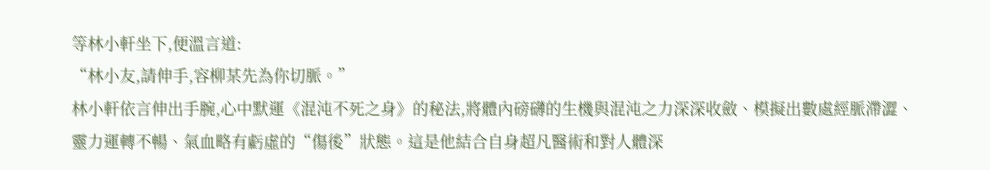等林小軒坐下,便溫言道:
“林小友,請伸手,容柳某先為你切脈。”
林小軒依言伸出手腕,心中默運《混沌不死之身》的秘法,將體內磅礴的生機與混沌之力深深收斂、模擬出數處經脈滯澀、靈力運轉不暢、氣血略有虧虛的“傷後”狀態。這是他結合自身超凡醫術和對人體深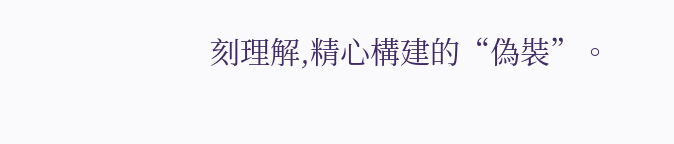刻理解,精心構建的“偽裝”。